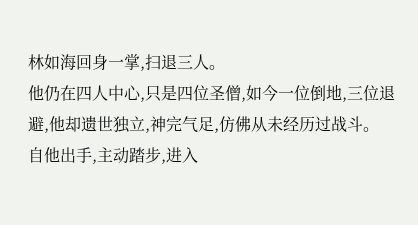林如海回身一掌,扫退三人。
他仍在四人中心,只是四位圣僧,如今一位倒地,三位退避,他却遗世独立,神完气足,仿佛从未经历过战斗。
自他出手,主动踏步,进入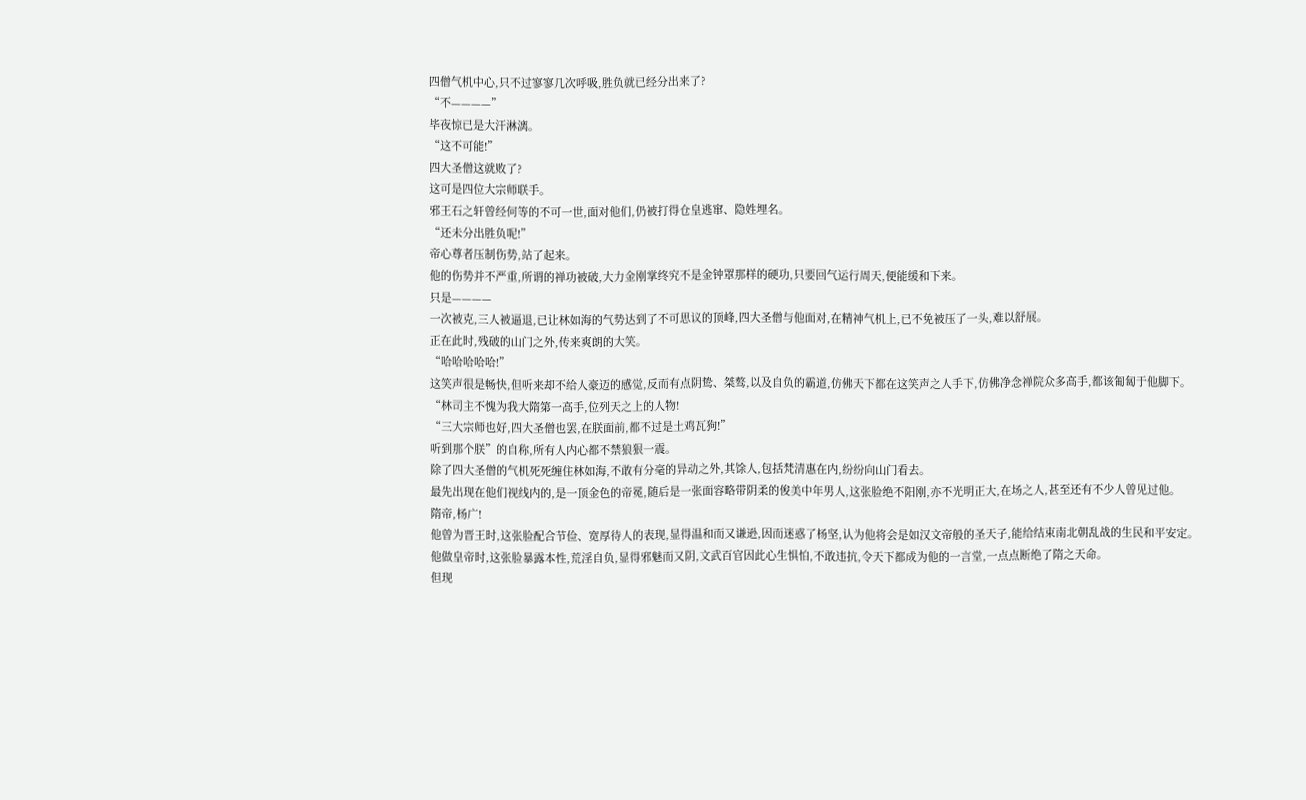四僧气机中心,只不过寥寥几次呼吸,胜负就已经分出来了?
“不————”
毕夜惊已是大汗淋漓。
“这不可能!”
四大圣僧这就败了?
这可是四位大宗师联手。
邪王石之轩曾经何等的不可一世,面对他们,仍被打得仓皇逃窜、隐姓埋名。
“还未分出胜负呢!”
帝心尊者压制伤势,站了起来。
他的伤势并不严重,所谓的禅功被破,大力金刚掌终究不是金钟罩那样的硬功,只要回气运行周天,便能缓和下来。
只是————
一次被克,三人被逼退,已让林如海的气势达到了不可思议的顶峰,四大圣僧与他面对,在精神气机上,已不免被压了一头,难以舒展。
正在此时,残破的山门之外,传来爽朗的大笑。
“哈哈哈哈哈!”
这笑声很是畅快,但听来却不给人豪迈的感觉,反而有点阴鸷、桀骜,以及自负的霸道,仿佛天下都在这笑声之人手下,仿佛净念禅院众多高手,都该匍匐于他脚下。
“林司主不愧为我大隋第一高手,位列天之上的人物!
“三大宗师也好,四大圣僧也罢,在朕面前,都不过是土鸡瓦狗!”
听到那个朕”的自称,所有人内心都不禁狼狠一震。
除了四大圣僧的气机死死缠住林如海,不敢有分毫的异动之外,其馀人,包括梵清惠在内,纷纷向山门看去。
最先出现在他们视线内的,是一顶金色的帝冕,随后是一张面容略带阴柔的俊美中年男人,这张脸绝不阳刚,亦不光明正大,在场之人,甚至还有不少人曾见过他。
隋帝,杨广!
他曾为晋王时,这张脸配合节俭、宽厚待人的表现,显得温和而又谦逊,因而迷惑了杨坚,认为他将会是如汉文帝般的圣天子,能给结束南北朝乱战的生民和平安定。
他做皇帝时,这张脸暴露本性,荒淫自负,显得邪魅而又阴,文武百官因此心生惧怕,不敢违抗,令天下都成为他的一言堂,一点点断绝了隋之天命。
但现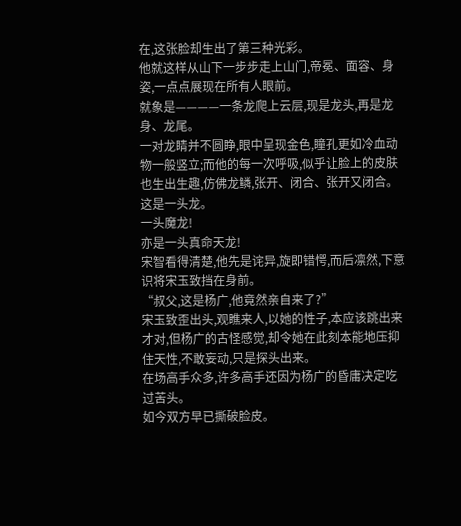在,这张脸却生出了第三种光彩。
他就这样从山下一步步走上山门,帝冕、面容、身姿,一点点展现在所有人眼前。
就象是————一条龙爬上云层,现是龙头,再是龙身、龙尾。
一对龙睛并不圆睁,眼中呈现金色,瞳孔更如冷血动物一般竖立;而他的每一次呼吸,似乎让脸上的皮肤也生出生趣,仿佛龙鳞,张开、闭合、张开又闭合。
这是一头龙。
一头魔龙!
亦是一头真命天龙!
宋智看得清楚,他先是诧异,旋即错愕,而后凛然,下意识将宋玉致挡在身前。
“叔父,这是杨广,他竟然亲自来了?”
宋玉致歪出头,观瞧来人,以她的性子,本应该跳出来才对,但杨广的古怪感觉,却令她在此刻本能地压抑住天性,不敢妄动,只是探头出来。
在场高手众多,许多高手还因为杨广的昏庸决定吃过苦头。
如今双方早已撕破脸皮。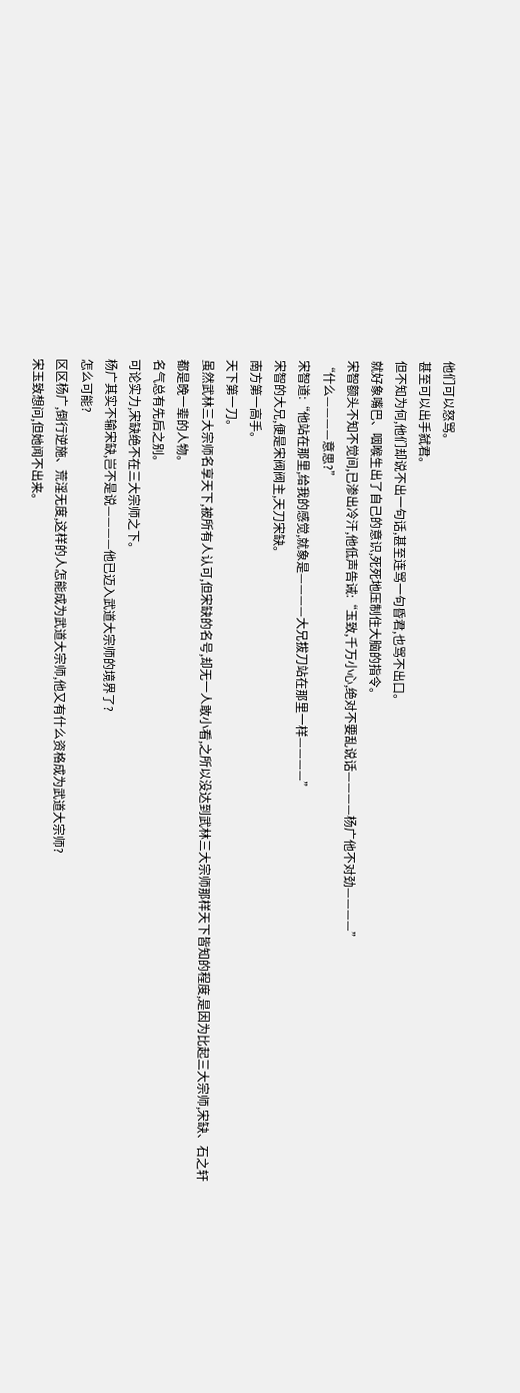他们可以怒骂。
甚至可以出手弑君。
但不知为何,他们却说不出一句话,甚至连骂一句昏君,也骂不出口。
就好象嘴巴、咽喉生出了自己的意识,死死地压制住大脑的指令。
宋智额头不知不觉间,已渗出冷汗,他低声告诫:“玉致,千万小心,绝对不要乱说话————杨广他不对劲————”
“什么————意思?”
宋智道:“他站在那里,给我的感觉,就象是————大兄拔刀站在那里一样————”
宋智的大兄,便是宋阀阀主,天刀宋缺。
南方第一高手。
天下第一刀。
虽然武林三大宗师名享天下,被所有人认可,但宋缺的名号,却无一人敢小看,之所以没达到武林三大宗师那样天下皆知的程度,是因为比起三大宗师,宋缺、石之轩都是晚一辈的人物。
名气总有先后之别。
可论实力,宋缺绝不在三大宗师之下。
杨广其实不输宋缺,岂不是说————他已迈入武道大宗师的境界了?
怎么可能?
区区杨广,倒行逆施、荒淫无度,这样的人怎能成为武道大宗师,他又有什么资格成为武道大宗师?
宋玉致想问,但她闻不出来。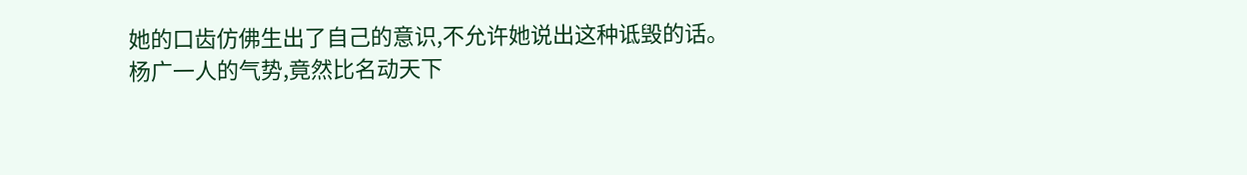她的口齿仿佛生出了自己的意识,不允许她说出这种诋毁的话。
杨广一人的气势,竟然比名动天下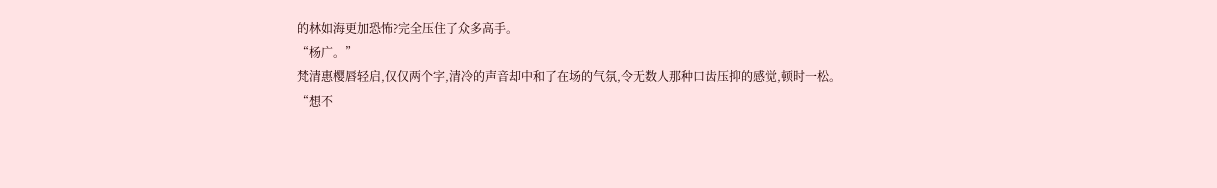的林如海更加恐怖?完全压住了众多高手。
“杨广。”
梵清惠樱唇轻启,仅仅两个字,清冷的声音却中和了在场的气氛,令无数人那种口齿压抑的感觉,顿时一松。
“想不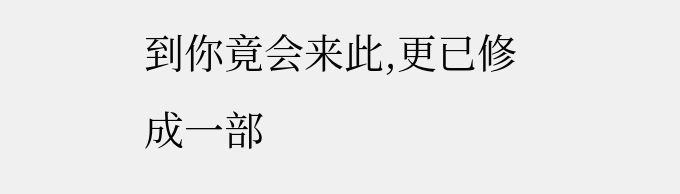到你竟会来此,更已修成一部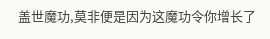盖世魔功,莫非便是因为这魔功令你增长了